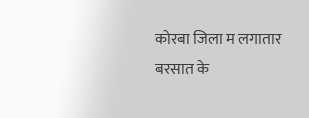कोरबा जिला म लगातार बरसात के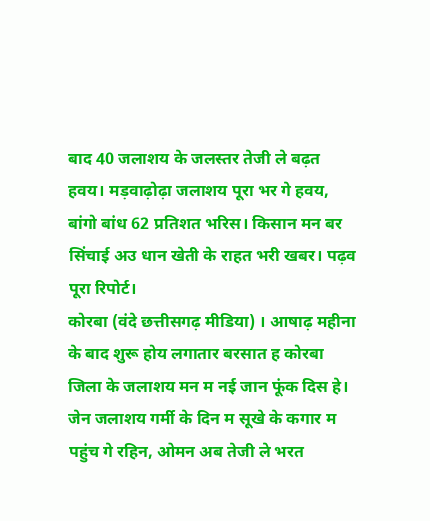बाद 40 जलाशय के जलस्तर तेजी ले बढ़त हवय। मड़वाढ़ोढ़ा जलाशय पूरा भर गे हवय, बांगो बांध 62 प्रतिशत भरिस। किसान मन बर सिंचाई अउ धान खेती के राहत भरी खबर। पढ़व पूरा रिपोर्ट।
कोरबा (वंदे छत्तीसगढ़ मीडिया) । आषाढ़ महीना के बाद शुरू होय लगातार बरसात ह कोरबा जिला के जलाशय मन म नई जान फूंक दिस हे। जेन जलाशय गर्मी के दिन म सूखे के कगार म पहुंच गे रहिन, ओमन अब तेजी ले भरत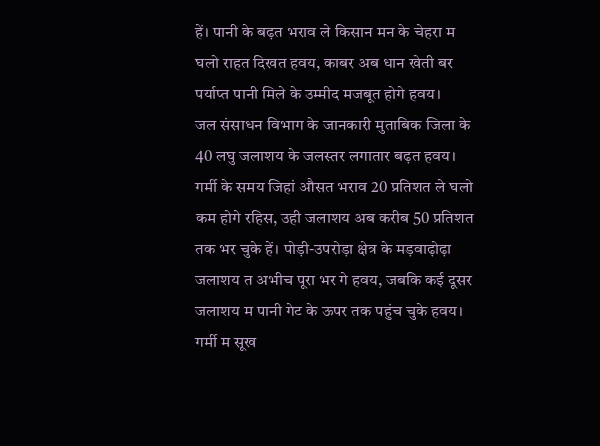हें। पानी के बढ़त भराव ले किसान मन के चेहरा म घलो राहत दिखत हवय, काबर अब धान खेती बर पर्याप्त पानी मिले के उम्मीद मजबूत होगे हवय।
जल संसाधन विभाग के जानकारी मुताबिक जिला के 40 लघु जलाशय के जलस्तर लगातार बढ़त हवय। गर्मी के समय जिहां औसत भराव 20 प्रतिशत ले घलो कम होगे रहिस, उही जलाशय अब करीब 50 प्रतिशत तक भर चुके हें। पोड़ी-उपरोड़ा क्षेत्र के मड़वाढ़ोढ़ा जलाशय त अभीच पूरा भर गे हवय, जबकि कई दूसर जलाशय म पानी गेट के ऊपर तक पहुंच चुके हवय।
गर्मी म सूख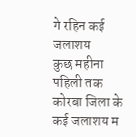गे रहिन कई जलाशय
कुछ महीना पहिली तक कोरबा जिला के कई जलाशय म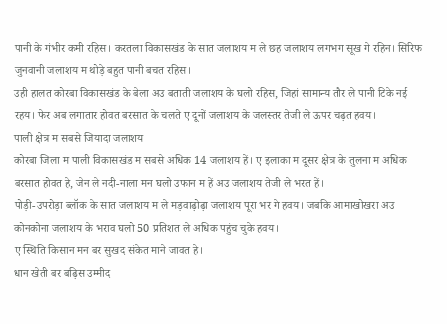पानी के गंभीर कमी रहिस। करतला विकासखंड के सात जलाशय म ले छह जलाशय लगभग सूख गे रहिन। सिरिफ जुनवानी जलाशय म थोड़े बहुत पानी बचत रहिस।
उही हालत कोरबा विकासखंड के बेला अउ बताती जलाशय के घलो रहिस, जिहां सामान्य तौर ले पानी टिके नई रहय। फेर अब लगातार होवत बरसात के चलते ए दूनों जलाशय के जलस्तर तेजी ले ऊपर चढ़त हवय।
पाली क्षेत्र म सबसे जियादा जलाशय
कोरबा जिला म पाली विकासखंड म सबसे अधिक 14 जलाशय हें। ए इलाका म दूसर क्षेत्र के तुलना म अधिक बरसात होवत हे, जेन ले नदी-नाला मन घलो उफान म हें अउ जलाशय तेजी ले भरत हें।
पोड़ी-उपरोड़ा ब्लॉक के सात जलाशय म ले मड़वाढ़ोढ़ा जलाशय पूरा भर गे हवय। जबकि आमाखोखरा अउ कोनकोना जलाशय के भराव घलो 50 प्रतिशत ले अधिक पहुंच चुके हवय।
ए स्थिति किसान मन बर सुखद संकेत माने जावत हे।
धान खेती बर बढ़िस उम्मीद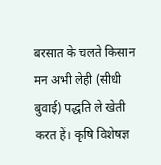बरसात के चलते किसान मन अभी लेही (सीधी बुवाई) पद्धति ले खेती करत हें। कृषि विशेषज्ञ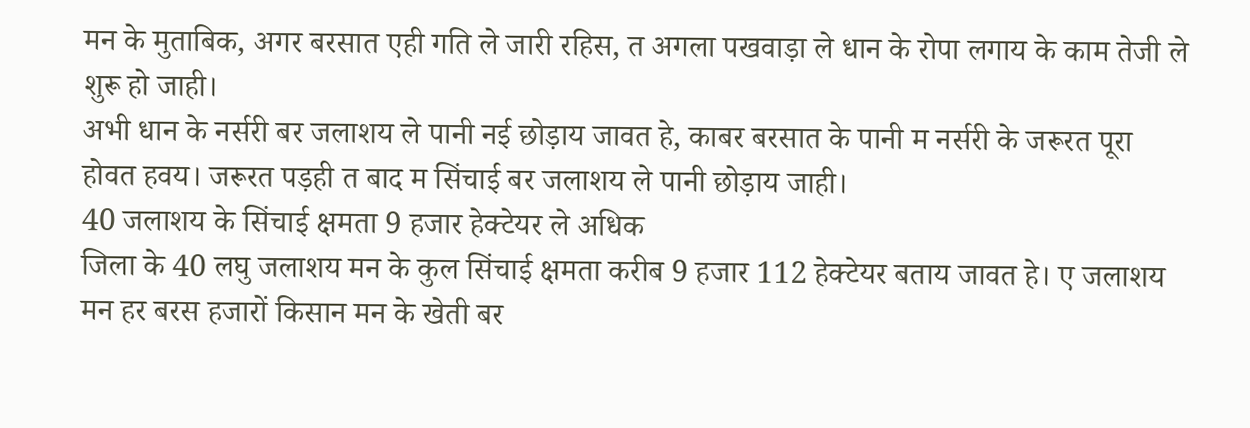मन के मुताबिक, अगर बरसात एही गति ले जारी रहिस, त अगला पखवाड़ा ले धान के रोपा लगाय के काम तेजी ले शुरू हो जाही।
अभी धान के नर्सरी बर जलाशय ले पानी नई छोड़ाय जावत हे, काबर बरसात के पानी म नर्सरी के जरूरत पूरा होवत हवय। जरूरत पड़ही त बाद म सिंचाई बर जलाशय ले पानी छोड़ाय जाही।
40 जलाशय के सिंचाई क्षमता 9 हजार हेक्टेयर ले अधिक
जिला के 40 लघु जलाशय मन के कुल सिंचाई क्षमता करीब 9 हजार 112 हेक्टेयर बताय जावत हे। ए जलाशय मन हर बरस हजारों किसान मन के खेती बर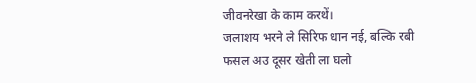जीवनरेखा के काम करथें।
जलाशय भरने ले सिरिफ धान नई, बल्कि रबी फसल अउ दूसर खेती ला घलो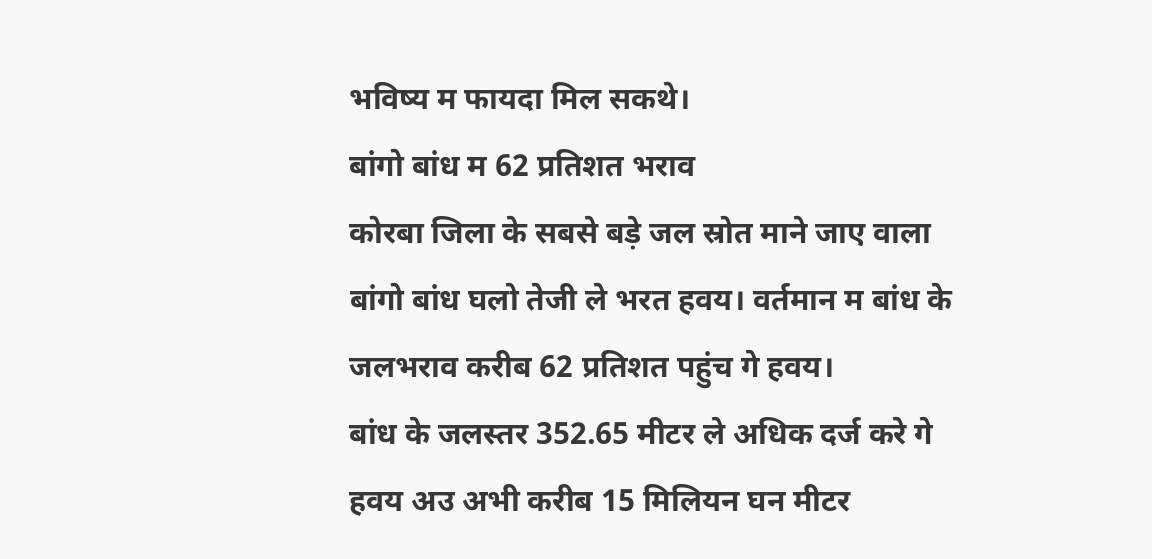भविष्य म फायदा मिल सकथे।
बांगो बांध म 62 प्रतिशत भराव
कोरबा जिला के सबसे बड़े जल स्रोत माने जाए वाला बांगो बांध घलो तेजी ले भरत हवय। वर्तमान म बांध के जलभराव करीब 62 प्रतिशत पहुंच गे हवय।
बांध के जलस्तर 352.65 मीटर ले अधिक दर्ज करे गे हवय अउ अभी करीब 15 मिलियन घन मीटर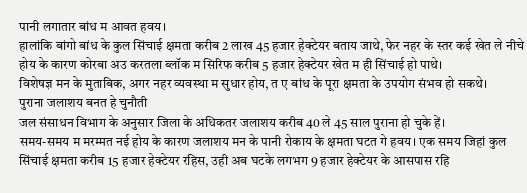पानी लगातार बांध म आवत हवय।
हालांकि बांगो बांध के कुल सिंचाई क्षमता करीब 2 लाख 45 हजार हेक्टेयर बताय जाथे, फेर नहर के स्तर कई खेत ले नीचे होय के कारण कोरबा अउ करतला ब्लॉक म सिरिफ करीब 5 हजार हेक्टेयर खेत म ही सिंचाई हो पाथे।
विशेषज्ञ मन के मुताबिक, अगर नहर व्यवस्था म सुधार होय, त ए बांध के पूरा क्षमता के उपयोग संभव हो सकथे।
पुराना जलाशय बनत हे चुनौती
जल संसाधन विभाग के अनुसार जिला के अधिकतर जलाशय करीब 40 ले 45 साल पुराना हो चुके हें।
समय-समय म मरम्मत नई होय के कारण जलाशय मन के पानी रोकाय के क्षमता घटत गे हवय। एक समय जिहां कुल सिंचाई क्षमता करीब 15 हजार हेक्टेयर रहिस, उही अब घटके लगभग 9 हजार हेक्टेयर के आसपास रहि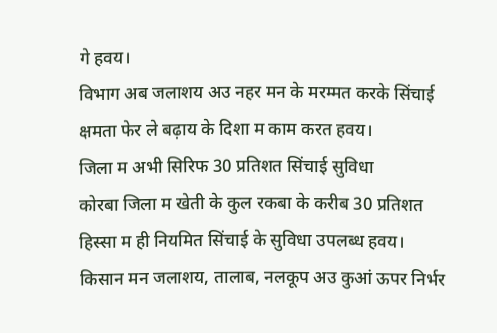गे हवय।
विभाग अब जलाशय अउ नहर मन के मरम्मत करके सिंचाई क्षमता फेर ले बढ़ाय के दिशा म काम करत हवय।
जिला म अभी सिरिफ 30 प्रतिशत सिंचाई सुविधा
कोरबा जिला म खेती के कुल रकबा के करीब 30 प्रतिशत हिस्सा म ही नियमित सिंचाई के सुविधा उपलब्ध हवय।
किसान मन जलाशय, तालाब, नलकूप अउ कुआं ऊपर निर्भर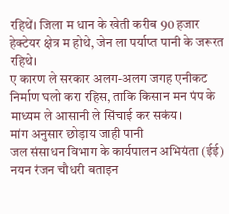रहिथें। जिला म धान के खेती करीब 90 हजार हेक्टेयर क्षेत्र म होथे, जेन ला पर्याप्त पानी के जरूरत रहिथे।
ए कारण ले सरकार अलग-अलग जगह एनीकट निर्माण घलो करा रहिस, ताकि किसान मन पंप के माध्यम ले आसानी ले सिंचाई कर सकंय।
मांग अनुसार छोड़ाय जाही पानी
जल संसाधन विभाग के कार्यपालन अभियंता (ईई) नयन रंजन चौधरी बताइन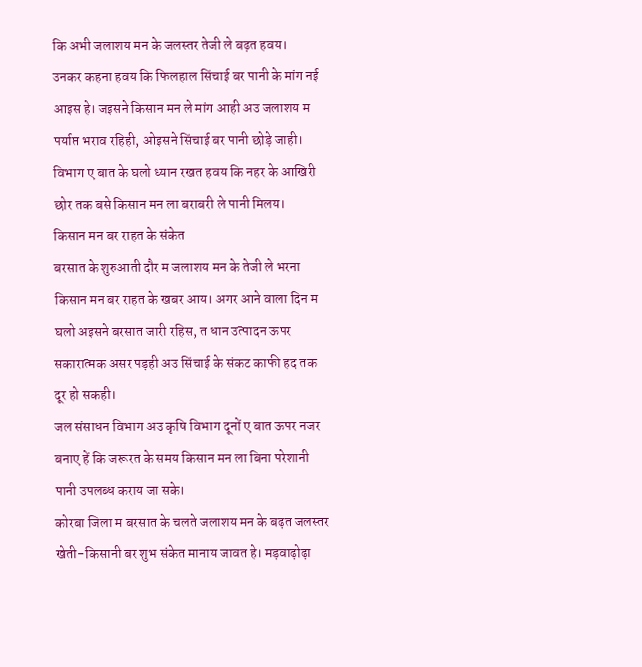कि अभी जलाशय मन के जलस्तर तेजी ले बढ़त हवय।
उनकर कहना हवय कि फिलहाल सिंचाई बर पानी के मांग नई आइस हे। जइसने किसान मन ले मांग आही अउ जलाशय म पर्याप्त भराव रहिही, ओइसने सिंचाई बर पानी छोड़े जाही।
विभाग ए बात के घलो ध्यान रखत हवय कि नहर के आखिरी छोर तक बसे किसान मन ला बराबरी ले पानी मिलय।
किसान मन बर राहत के संकेत
बरसात के शुरुआती दौर म जलाशय मन के तेजी ले भरना किसान मन बर राहत के खबर आय। अगर आने वाला दिन म घलो अइसने बरसात जारी रहिस, त धान उत्पादन ऊपर सकारात्मक असर पड़ही अउ सिंचाई के संकट काफी हद तक दूर हो सकही।
जल संसाधन विभाग अउ कृषि विभाग दूनों ए बात ऊपर नजर बनाए हें कि जरूरत के समय किसान मन ला बिना परेशानी पानी उपलब्ध कराय जा सके।
कोरबा जिला म बरसात के चलते जलाशय मन के बढ़त जलस्तर खेती-किसानी बर शुभ संकेत मानाय जावत हे। मड़वाढ़ोढ़ा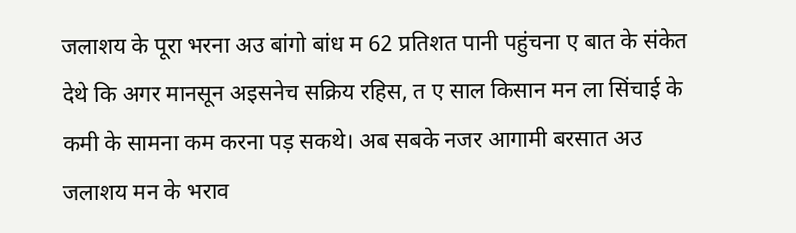जलाशय के पूरा भरना अउ बांगो बांध म 62 प्रतिशत पानी पहुंचना ए बात के संकेत देथे कि अगर मानसून अइसनेच सक्रिय रहिस, त ए साल किसान मन ला सिंचाई के कमी के सामना कम करना पड़ सकथे। अब सबके नजर आगामी बरसात अउ जलाशय मन के भराव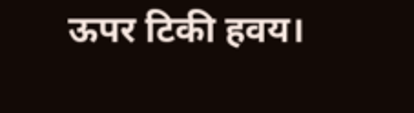ऊपर टिकी हवय।